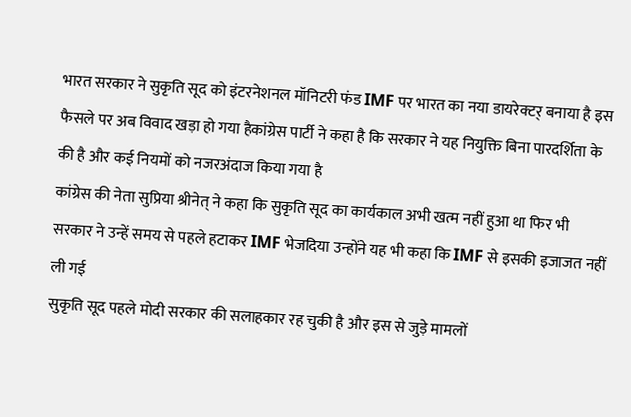भारत सरकार ने सुकृति सूद को इंटरनेशनल मॉनिटरी फंड IMF पर भारत का नया डायरेक्टर् बनाया है इस फैसले पर अब विवाद खड़ा हो गया हैकांग्रेस पार्टी ने कहा है कि सरकार ने यह नियुक्ति बिना पारदर्शिता के की है और कई नियमों को नजरअंदाज किया गया है
कांग्रेस की नेता सुप्रिया श्रीनेत् ने कहा कि सुकृति सूद का कार्यकाल अभी खत्म नहीं हुआ था फिर भी सरकार ने उन्हें समय से पहले हटाकर IMF भेजदिया उन्होंने यह भी कहा कि IMF से इसकी इजाजत नहीं ली गई
सुकृति सूद पहले मोदी सरकार की सलाहकार रह चुकी है और इस से जुड़े मामलों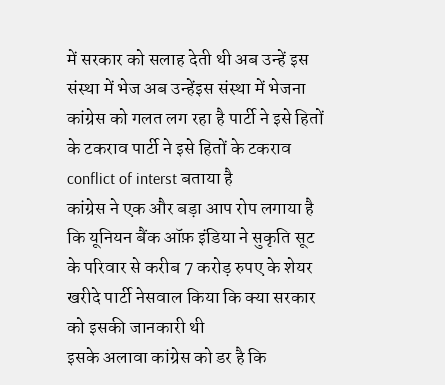में सरकार को सलाह देती थी अब उन्हें इस संस्था में भेज अब उन्हेंइस संस्था में भेजना कांग्रेस को गलत लग रहा है पार्टी ने इसे हितों के टकराव पार्टी ने इसे हितों के टकराव conflict of interst बताया है
कांग्रेस ने एक और बड़ा आप रोप लगाया है कि यूनियन बैंक ऑफ़ इंडिया ने सुकृति सूट के परिवार से करीब 7 करोड़ रुपए के शेयर खरीदे पार्टी नेसवाल किया कि क्या सरकार को इसकी जानकारी थी
इसके अलावा कांग्रेस को डर है कि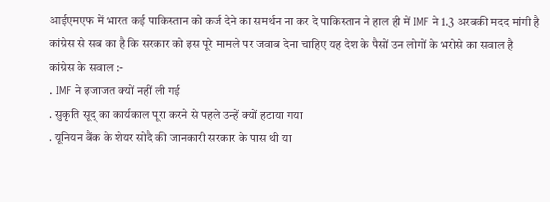आईएमएफ में भारत कई पाकिस्तान को कर्ज देने का समर्थन ना कर दे पाकिस्तान ने हाल ही में IMF ने 1.3 अरबकी मदद मांगी है
कांग्रेस से सब का है कि सरकार को इस पूरे मामले पर जवाब देना चाहिए यह देश के पैसों उन लोगों के भरोसे का सवाल है
कांग्रेस के सवाल :-
. IMF ने इजाजत क्यों नहीं ली गई
. सुकृति सूद् का कार्यकाल पूरा करने से पहले उन्हें क्यों हटाया गया
. यूनियन बैंक के शेयर सोदै की जानकारी सरकार के पास थी या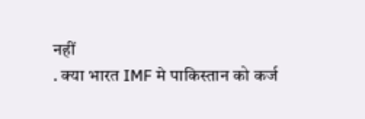नहीं
. क्या भारत IMF मे पाकिस्तान को कर्ज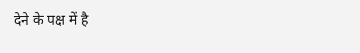देने के पक्ष में है